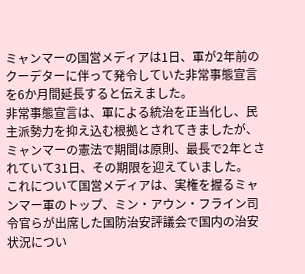ミャンマーの国営メディアは1日、軍が2年前のクーデターに伴って発令していた非常事態宣言を6か月間延長すると伝えました。
非常事態宣言は、軍による統治を正当化し、民主派勢力を抑え込む根拠とされてきましたが、ミャンマーの憲法で期間は原則、最長で2年とされていて31日、その期限を迎えていました。
これについて国営メディアは、実権を握るミャンマー軍のトップ、ミン・アウン・フライン司令官らが出席した国防治安評議会で国内の治安状況につい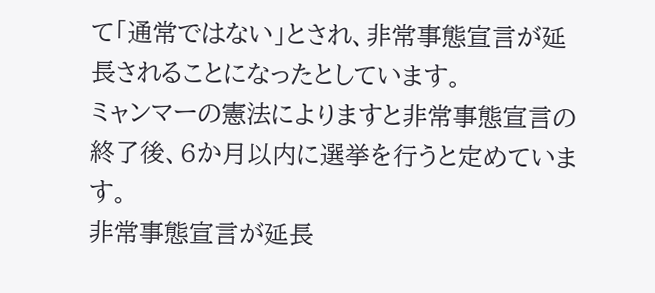て「通常ではない」とされ、非常事態宣言が延長されることになったとしています。
ミャンマーの憲法によりますと非常事態宣言の終了後、6か月以内に選挙を行うと定めています。
非常事態宣言が延長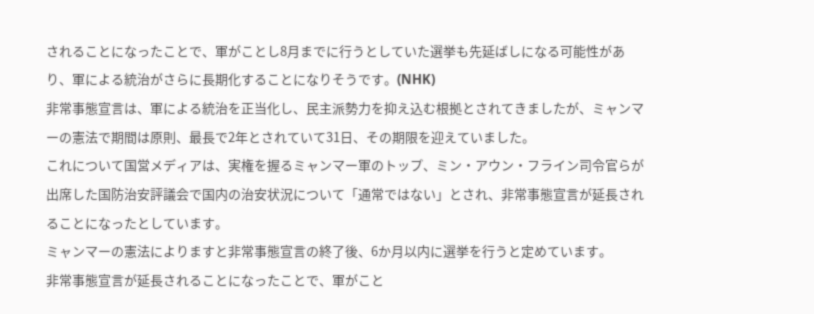されることになったことで、軍がことし8月までに行うとしていた選挙も先延ばしになる可能性があり、軍による統治がさらに長期化することになりそうです。(NHK)
非常事態宣言は、軍による統治を正当化し、民主派勢力を抑え込む根拠とされてきましたが、ミャンマーの憲法で期間は原則、最長で2年とされていて31日、その期限を迎えていました。
これについて国営メディアは、実権を握るミャンマー軍のトップ、ミン・アウン・フライン司令官らが出席した国防治安評議会で国内の治安状況について「通常ではない」とされ、非常事態宣言が延長されることになったとしています。
ミャンマーの憲法によりますと非常事態宣言の終了後、6か月以内に選挙を行うと定めています。
非常事態宣言が延長されることになったことで、軍がこと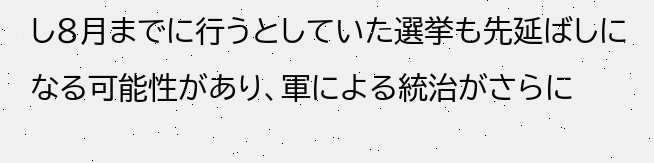し8月までに行うとしていた選挙も先延ばしになる可能性があり、軍による統治がさらに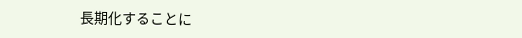長期化することに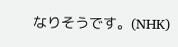なりそうです。(NHK)